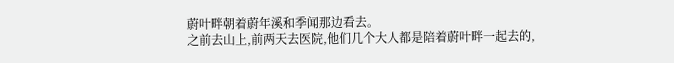蔚叶畔朝着蔚年溪和季闻那边看去。
之前去山上,前两天去医院,他们几个大人都是陪着蔚叶畔一起去的,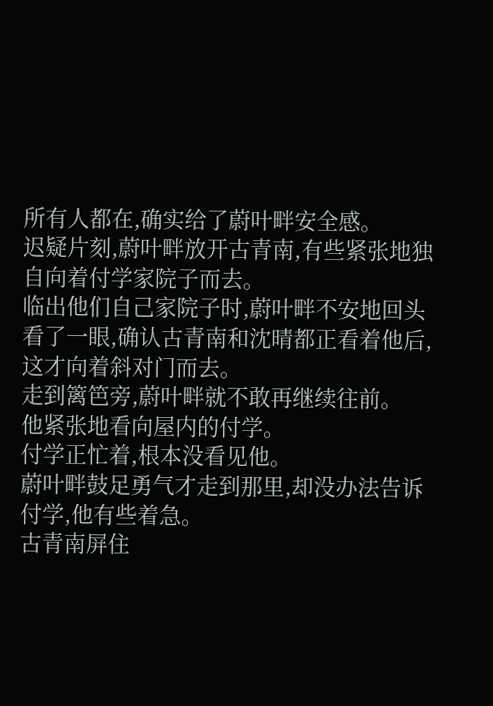所有人都在,确实给了蔚叶畔安全感。
迟疑片刻,蔚叶畔放开古青南,有些紧张地独自向着付学家院子而去。
临出他们自己家院子时,蔚叶畔不安地回头看了一眼,确认古青南和沈晴都正看着他后,这才向着斜对门而去。
走到篱笆旁,蔚叶畔就不敢再继续往前。
他紧张地看向屋内的付学。
付学正忙着,根本没看见他。
蔚叶畔鼓足勇气才走到那里,却没办法告诉付学,他有些着急。
古青南屏住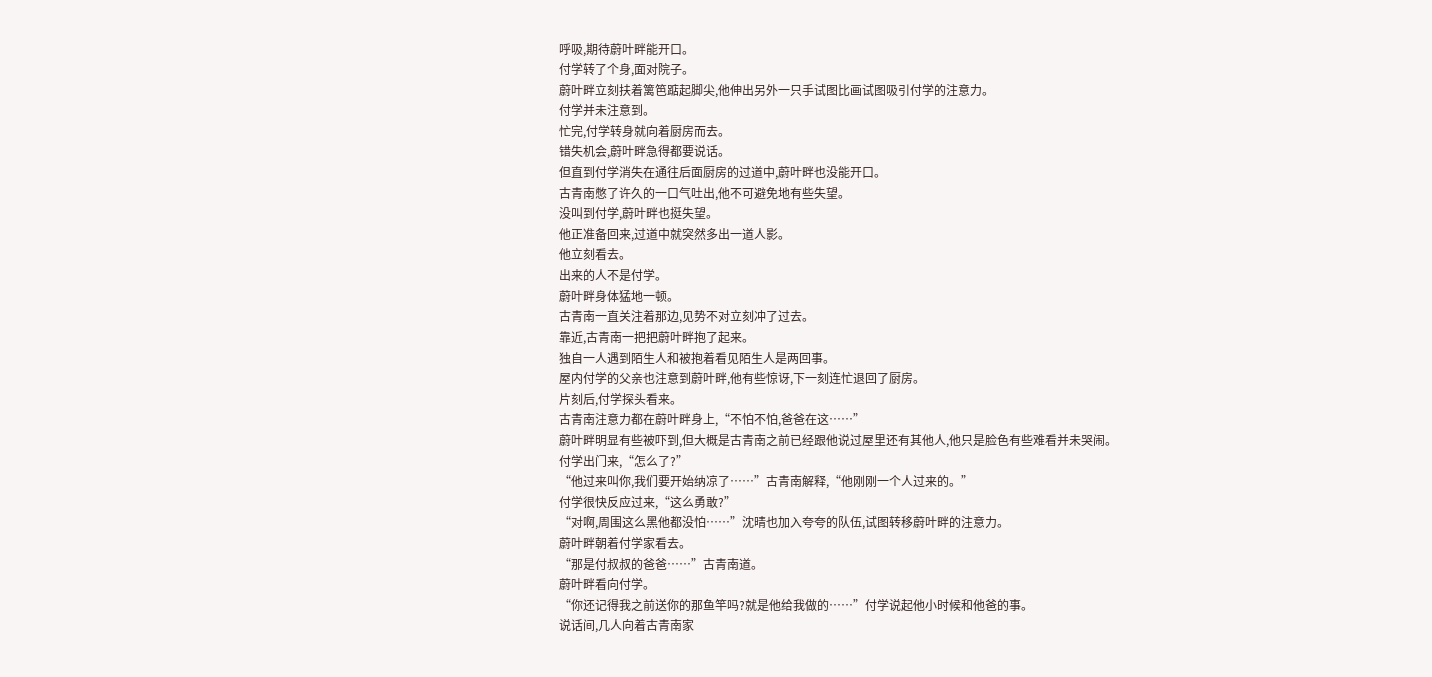呼吸,期待蔚叶畔能开口。
付学转了个身,面对院子。
蔚叶畔立刻扶着篱笆踮起脚尖,他伸出另外一只手试图比画试图吸引付学的注意力。
付学并未注意到。
忙完,付学转身就向着厨房而去。
错失机会,蔚叶畔急得都要说话。
但直到付学消失在通往后面厨房的过道中,蔚叶畔也没能开口。
古青南憋了许久的一口气吐出,他不可避免地有些失望。
没叫到付学,蔚叶畔也挺失望。
他正准备回来,过道中就突然多出一道人影。
他立刻看去。
出来的人不是付学。
蔚叶畔身体猛地一顿。
古青南一直关注着那边,见势不对立刻冲了过去。
靠近,古青南一把把蔚叶畔抱了起来。
独自一人遇到陌生人和被抱着看见陌生人是两回事。
屋内付学的父亲也注意到蔚叶畔,他有些惊讶,下一刻连忙退回了厨房。
片刻后,付学探头看来。
古青南注意力都在蔚叶畔身上,“不怕不怕,爸爸在这……”
蔚叶畔明显有些被吓到,但大概是古青南之前已经跟他说过屋里还有其他人,他只是脸色有些难看并未哭闹。
付学出门来,“怎么了?”
“他过来叫你,我们要开始纳凉了……”古青南解释,“他刚刚一个人过来的。”
付学很快反应过来,“这么勇敢?”
“对啊,周围这么黑他都没怕……”沈晴也加入夸夸的队伍,试图转移蔚叶畔的注意力。
蔚叶畔朝着付学家看去。
“那是付叔叔的爸爸……”古青南道。
蔚叶畔看向付学。
“你还记得我之前送你的那鱼竿吗?就是他给我做的……”付学说起他小时候和他爸的事。
说话间,几人向着古青南家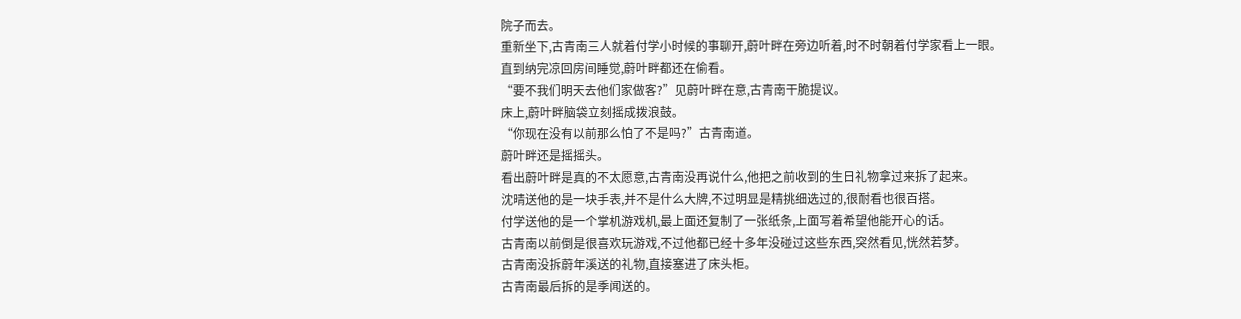院子而去。
重新坐下,古青南三人就着付学小时候的事聊开,蔚叶畔在旁边听着,时不时朝着付学家看上一眼。
直到纳完凉回房间睡觉,蔚叶畔都还在偷看。
“要不我们明天去他们家做客?”见蔚叶畔在意,古青南干脆提议。
床上,蔚叶畔脑袋立刻摇成拨浪鼓。
“你现在没有以前那么怕了不是吗?”古青南道。
蔚叶畔还是摇摇头。
看出蔚叶畔是真的不太愿意,古青南没再说什么,他把之前收到的生日礼物拿过来拆了起来。
沈晴送他的是一块手表,并不是什么大牌,不过明显是精挑细选过的,很耐看也很百搭。
付学送他的是一个掌机游戏机,最上面还复制了一张纸条,上面写着希望他能开心的话。
古青南以前倒是很喜欢玩游戏,不过他都已经十多年没碰过这些东西,突然看见,恍然若梦。
古青南没拆蔚年溪送的礼物,直接塞进了床头柜。
古青南最后拆的是季闻送的。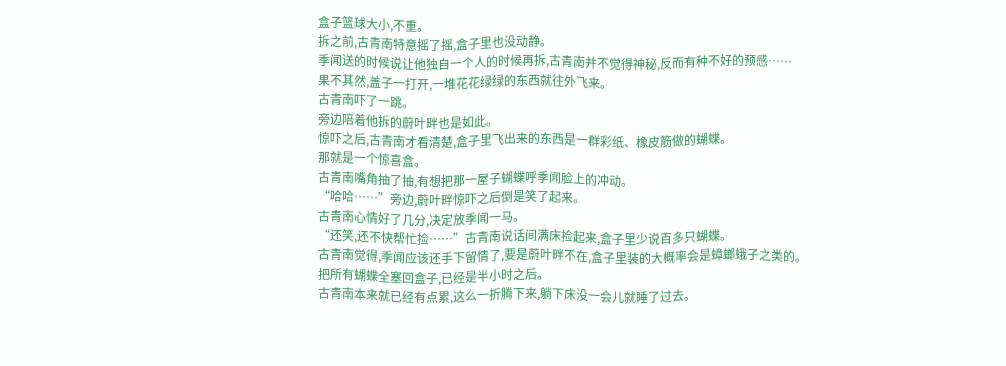盒子篮球大小,不重。
拆之前,古青南特意摇了摇,盒子里也没动静。
季闻送的时候说让他独自一个人的时候再拆,古青南并不觉得神秘,反而有种不好的预感……
果不其然,盖子一打开,一堆花花绿绿的东西就往外飞来。
古青南吓了一跳。
旁边陪着他拆的蔚叶畔也是如此。
惊吓之后,古青南才看清楚,盒子里飞出来的东西是一群彩纸、橡皮筋做的蝴蝶。
那就是一个惊喜盒。
古青南嘴角抽了抽,有想把那一屋子蝴蝶呼季闻脸上的冲动。
“哈哈……”旁边,蔚叶畔惊吓之后倒是笑了起来。
古青南心情好了几分,决定放季闻一马。
“还笑,还不快帮忙捡……”古青南说话间满床捡起来,盒子里少说百多只蝴蝶。
古青南觉得,季闻应该还手下留情了,要是蔚叶畔不在,盒子里装的大概率会是蟑螂蛾子之类的。
把所有蝴蝶全塞回盒子,已经是半小时之后。
古青南本来就已经有点累,这么一折腾下来,躺下床没一会儿就睡了过去。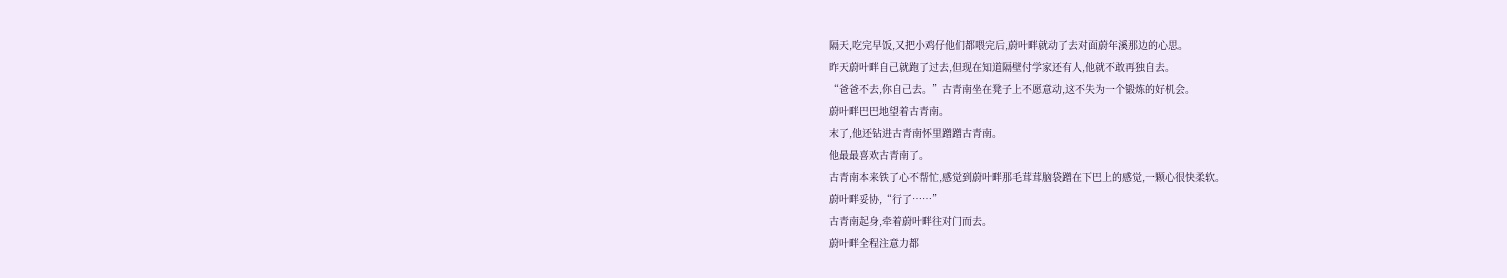隔天,吃完早饭,又把小鸡仔他们都喂完后,蔚叶畔就动了去对面蔚年溪那边的心思。
昨天蔚叶畔自己就跑了过去,但现在知道隔壁付学家还有人,他就不敢再独自去。
“爸爸不去,你自己去。”古青南坐在凳子上不愿意动,这不失为一个锻炼的好机会。
蔚叶畔巴巴地望着古青南。
末了,他还钻进古青南怀里蹭蹭古青南。
他最最喜欢古青南了。
古青南本来铁了心不帮忙,感觉到蔚叶畔那毛茸茸脑袋蹭在下巴上的感觉,一颗心很快柔软。
蔚叶畔妥协,“行了……”
古青南起身,牵着蔚叶畔往对门而去。
蔚叶畔全程注意力都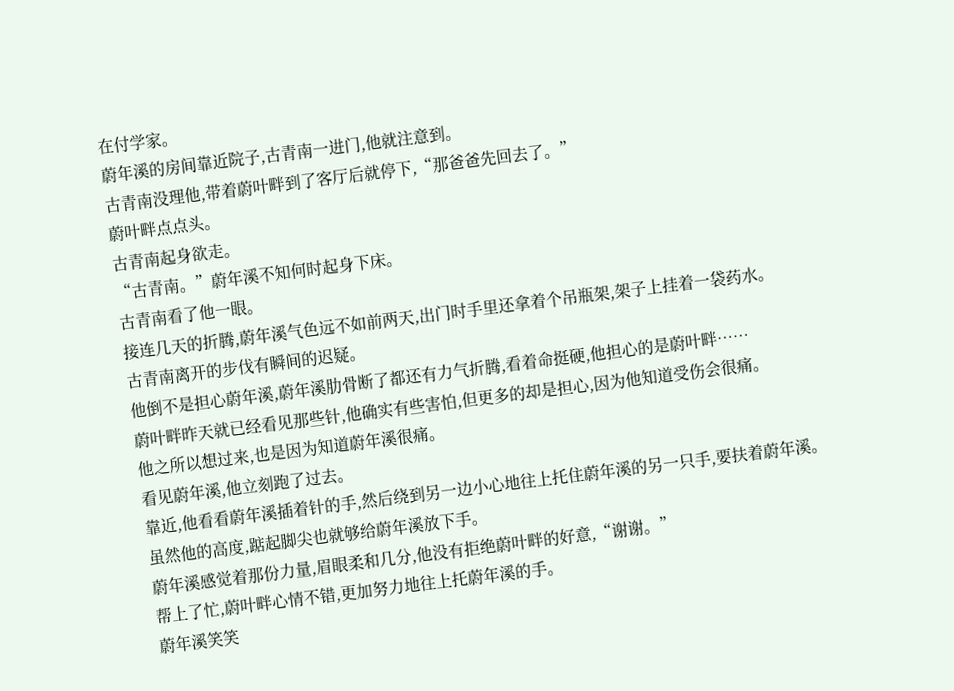在付学家。
蔚年溪的房间靠近院子,古青南一进门,他就注意到。
古青南没理他,带着蔚叶畔到了客厅后就停下,“那爸爸先回去了。”
蔚叶畔点点头。
古青南起身欲走。
“古青南。”蔚年溪不知何时起身下床。
古青南看了他一眼。
接连几天的折腾,蔚年溪气色远不如前两天,出门时手里还拿着个吊瓶架,架子上挂着一袋药水。
古青南离开的步伐有瞬间的迟疑。
他倒不是担心蔚年溪,蔚年溪肋骨断了都还有力气折腾,看着命挺硬,他担心的是蔚叶畔……
蔚叶畔昨天就已经看见那些针,他确实有些害怕,但更多的却是担心,因为他知道受伤会很痛。
他之所以想过来,也是因为知道蔚年溪很痛。
看见蔚年溪,他立刻跑了过去。
靠近,他看看蔚年溪插着针的手,然后绕到另一边小心地往上托住蔚年溪的另一只手,要扶着蔚年溪。
虽然他的高度,踮起脚尖也就够给蔚年溪放下手。
蔚年溪感觉着那份力量,眉眼柔和几分,他没有拒绝蔚叶畔的好意,“谢谢。”
帮上了忙,蔚叶畔心情不错,更加努力地往上托蔚年溪的手。
蔚年溪笑笑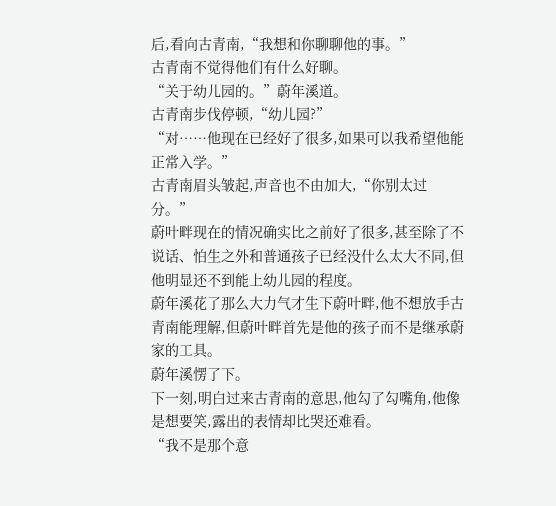后,看向古青南,“我想和你聊聊他的事。”
古青南不觉得他们有什么好聊。
“关于幼儿园的。”蔚年溪道。
古青南步伐停顿,“幼儿园?”
“对……他现在已经好了很多,如果可以我希望他能正常入学。”
古青南眉头皱起,声音也不由加大,“你别太过分。”
蔚叶畔现在的情况确实比之前好了很多,甚至除了不说话、怕生之外和普通孩子已经没什么太大不同,但他明显还不到能上幼儿园的程度。
蔚年溪花了那么大力气才生下蔚叶畔,他不想放手古青南能理解,但蔚叶畔首先是他的孩子而不是继承蔚家的工具。
蔚年溪愣了下。
下一刻,明白过来古青南的意思,他勾了勾嘴角,他像是想要笑,露出的表情却比哭还难看。
“我不是那个意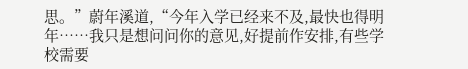思。”蔚年溪道,“今年入学已经来不及,最快也得明年……我只是想问问你的意见,好提前作安排,有些学校需要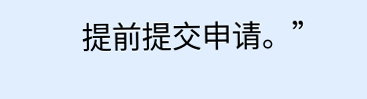提前提交申请。”